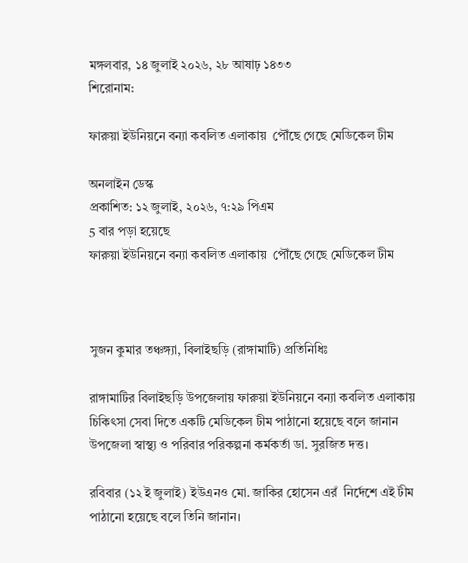মঙ্গলবার, ১৪ জুলাই ২০২৬, ২৮ আষাঢ় ১৪৩৩
শিরোনাম:

ফারুয়া ইউনিয়নে বন্যা কবলিত এলাকায়  পৌঁছে গেছে মেডিকেল টীম

অনলাইন ডেস্ক
প্রকাশিত: ১২ জুলাই, ২০২৬, ৭:২৯ পিএম
5 বার পড়া হয়েছে
ফারুয়া ইউনিয়নে বন্যা কবলিত এলাকায়  পৌঁছে গেছে মেডিকেল টীম



সুজন কুমার তঞ্চঙ্গ্যা, বিলাইছড়ি (রাঙ্গামাটি) প্রতিনিধিঃ

রাঙ্গামাটির বিলাইছড়ি উপজেলায় ফারুয়া ইউনিয়নে বন্যা কবলিত এলাকায় চিকিৎসা সেবা দিতে একটি মেডিকেল টীম পাঠানো হয়েছে বলে জানান উপজেলা স্বাস্থ্য ও পরিবার পরিকল্পনা কর্মকর্তা ডা. সুরজিত দত্ত।

রবিবার (১২ ই জুলাই) ইউএনও মো. জাকির হোসেন এরঁ  নির্দেশে এই টীম পাঠানো হয়েছে বলে তিনি জানান।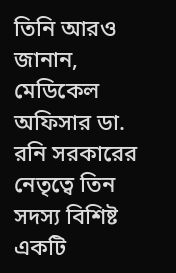তিনি আরও জানান, মেডিকেল অফিসার ডা. রনি সরকারের নেতৃত্বে তিন সদস্য বিশিষ্ট একটি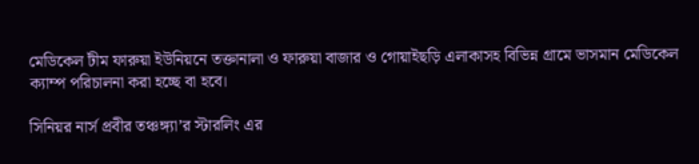মেডিকেল টীম ফারুয়া ইউনিয়নে তক্তানালা ও ফারুয়া বাজার ও গোয়াইছড়ি এলাকাসহ বিভিন্ন গ্রামে ভাসমান মেডিকেল ক্যাম্প পরিচালনা করা হচ্ছে বা হবে।

সিনিয়র নার্স প্রবীর তঞ্চঙ্গ্যা’র স্টারলিং এর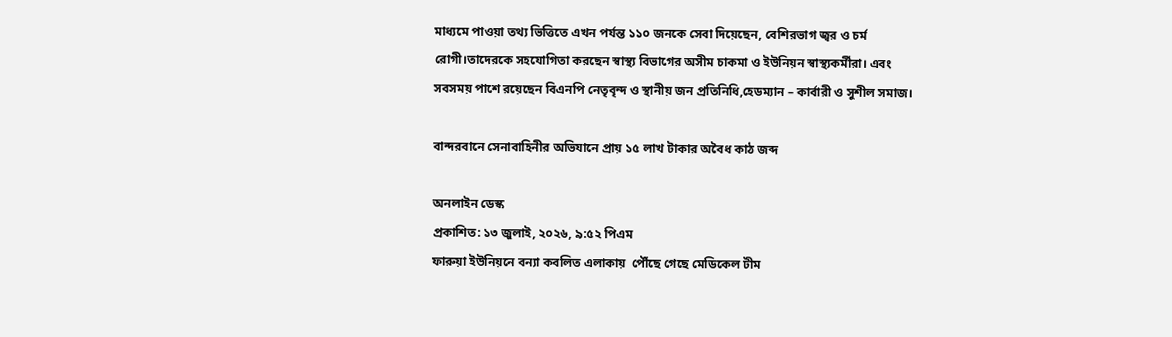মাধ্যমে পাওয়া তথ্য ভিত্তিতে এখন পর্যন্ত ১১০ জনকে সেবা দিয়েছেন, বেশিরভাগ জ্বর ও চর্ম রোগী।তাদেরকে সহযোগিতা করছেন স্বাস্থ্য বিভাগের অসীম চাকমা ও ইউনিয়ন স্বাস্থ্যকর্মীরা। এবং সবসময় পাশে রয়েছেন বিএনপি নেতৃবৃন্দ ও স্থানীয় জন প্রতিনিধি,হেডম্যান – কার্বারী ও সুশীল সমাজ।

বান্দরবানে সেনাবাহিনীর অভিযানে প্রায় ১৫ লাখ টাকার অবৈধ কাঠ জব্দ

অনলাইন ডেস্ক
প্রকাশিত: ১৩ জুলাই, ২০২৬, ৯:৫২ পিএম
ফারুয়া ইউনিয়নে বন্যা কবলিত এলাকায়  পৌঁছে গেছে মেডিকেল টীম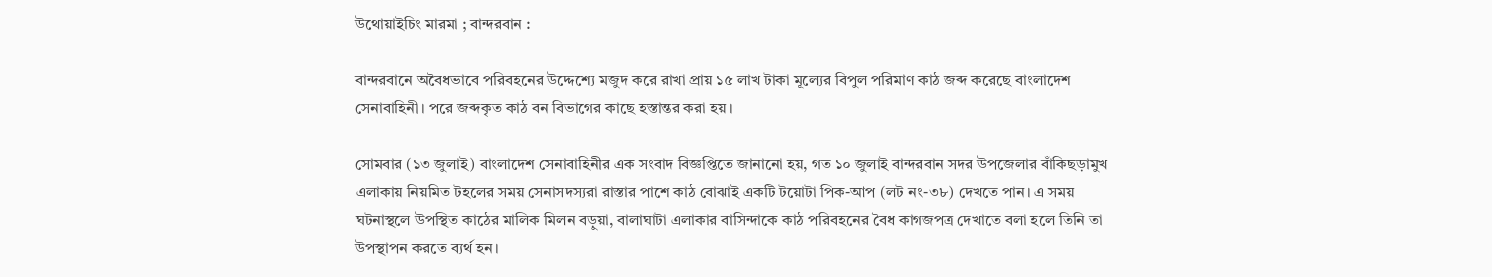উথোয়াইচিং মারমা ; বান্দরবান :

বান্দরবানে অবৈধভাবে পরিবহনের উদ্দেশ্যে মজুদ করে রাখা প্রায় ১৫ লাখ টাকা মূল্যের বিপুল পরিমাণ কাঠ জব্দ করেছে বাংলাদেশ সেনাবাহিনী। পরে জব্দকৃত কাঠ বন বিভাগের কাছে হস্তান্তর করা হয়।

সোমবার (১৩ জুলাই) বাংলাদেশ সেনাবাহিনীর এক সংবাদ বিজ্ঞপ্তিতে জানানো হয়, গত ১০ জুলাই বান্দরবান সদর উপজেলার বাঁকিছড়ামুখ এলাকায় নিয়মিত টহলের সময় সেনাসদস্যরা রাস্তার পাশে কাঠ বোঝাই একটি টয়োটা পিক-আপ (লট নং-৩৮) দেখতে পান। এ সময় ঘটনাস্থলে উপস্থিত কাঠের মালিক মিলন বড়ুয়া, বালাঘাটা এলাকার বাসিন্দাকে কাঠ পরিবহনের বৈধ কাগজপত্র দেখাতে বলা হলে তিনি তা উপস্থাপন করতে ব্যর্থ হন।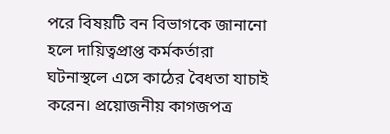পরে বিষয়টি বন বিভাগকে জানানো হলে দায়িত্বপ্রাপ্ত কর্মকর্তারা ঘটনাস্থলে এসে কাঠের বৈধতা যাচাই করেন। প্রয়োজনীয় কাগজপত্র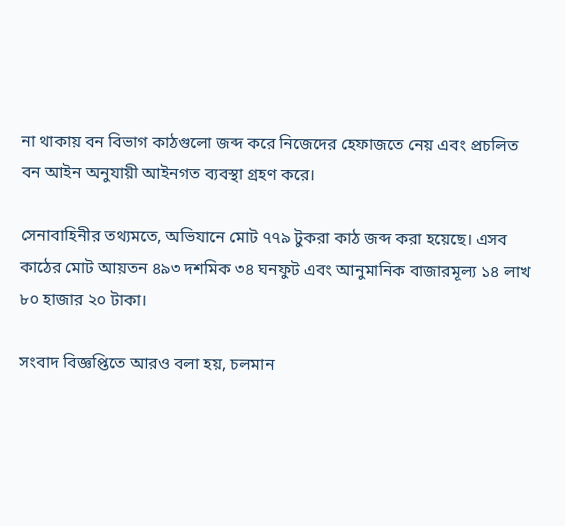না থাকায় বন বিভাগ কাঠগুলো জব্দ করে নিজেদের হেফাজতে নেয় এবং প্রচলিত বন আইন অনুযায়ী আইনগত ব্যবস্থা গ্রহণ করে।

সেনাবাহিনীর তথ্যমতে, অভিযানে মোট ৭৭৯ টুকরা কাঠ জব্দ করা হয়েছে। এসব কাঠের মোট আয়তন ৪৯৩ দশমিক ৩৪ ঘনফুট এবং আনুমানিক বাজারমূল্য ১৪ লাখ ৮০ হাজার ২০ টাকা।

সংবাদ বিজ্ঞপ্তিতে আরও বলা হয়, চলমান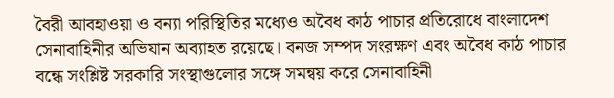বৈরী আবহাওয়া ও বন্যা পরিস্থিতির মধ্যেও অবৈধ কাঠ পাচার প্রতিরোধে বাংলাদেশ সেনাবাহিনীর অভিযান অব্যাহত রয়েছে। বনজ সম্পদ সংরক্ষণ এবং অবৈধ কাঠ পাচার বন্ধে সংশ্লিষ্ট সরকারি সংস্থাগুলোর সঙ্গে সমন্বয় করে সেনাবাহিনী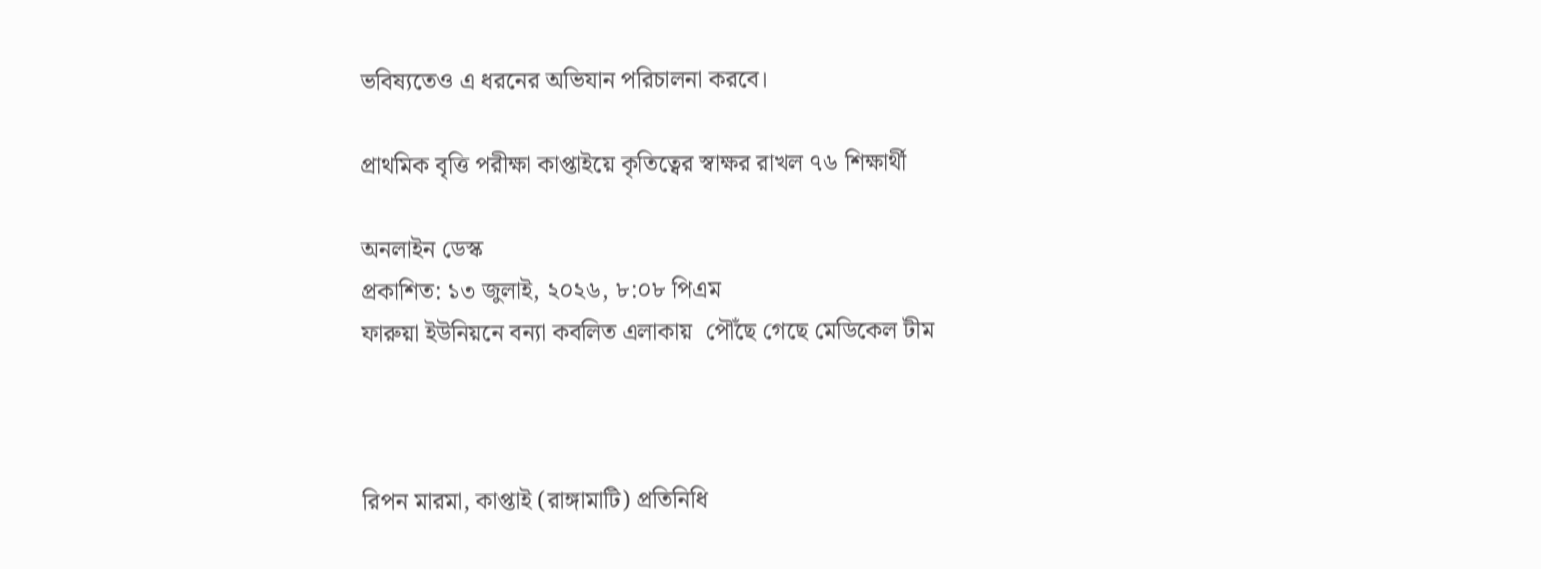ভবিষ্যতেও এ ধরনের অভিযান পরিচালনা করবে।

প্রাথমিক বৃত্তি পরীক্ষা কাপ্তাইয়ে কৃতিত্বের স্বাক্ষর রাখল ৭৬ শিক্ষার্থী

অনলাইন ডেস্ক
প্রকাশিত: ১৩ জুলাই, ২০২৬, ৮:০৮ পিএম
ফারুয়া ইউনিয়নে বন্যা কবলিত এলাকায়  পৌঁছে গেছে মেডিকেল টীম



রিপন মারমা, কাপ্তাই (রাঙ্গামাটি) প্রতিনিধি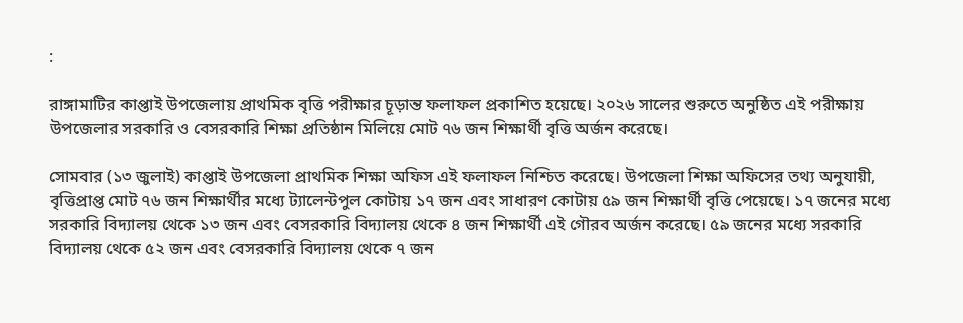:

রাঙ্গামাটির কাপ্তাই উপজেলায় প্রাথমিক বৃত্তি পরীক্ষার চূড়ান্ত ফলাফল প্রকাশিত হয়েছে। ২০২৬ সালের শুরুতে অনুষ্ঠিত এই পরীক্ষায় উপজেলার সরকারি ও বেসরকারি শিক্ষা প্রতিষ্ঠান মিলিয়ে মোট ৭৬ জন শিক্ষার্থী বৃত্তি অর্জন করেছে।

সোমবার (১৩ জুলাই) কাপ্তাই উপজেলা প্রাথমিক শিক্ষা অফিস এই ফলাফল নিশ্চিত করেছে। উপজেলা শিক্ষা অফিসের তথ্য অনুযায়ী, বৃত্তিপ্রাপ্ত মোট ৭৬ জন শিক্ষার্থীর মধ্যে ট্যালেন্টপুল কোটায় ১৭ জন এবং সাধারণ কোটায় ৫৯ জন শিক্ষার্থী বৃত্তি পেয়েছে। ১৭ জনের মধ্যে সরকারি বিদ্যালয় থেকে ১৩ জন এবং বেসরকারি বিদ্যালয় থেকে ৪ জন শিক্ষার্থী এই গৌরব অর্জন করেছে। ৫৯ জনের মধ্যে সরকারি বিদ্যালয় থেকে ৫২ জন এবং বেসরকারি বিদ্যালয় থেকে ৭ জন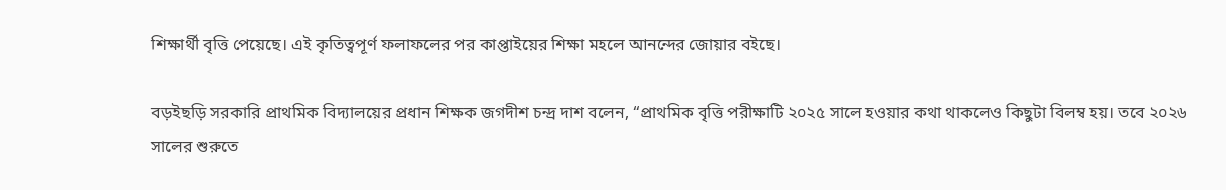শিক্ষার্থী বৃত্তি পেয়েছে। এই কৃতিত্বপূর্ণ ফলাফলের পর কাপ্তাইয়ের শিক্ষা মহলে আনন্দের জোয়ার বইছে।

বড়ইছড়ি সরকারি প্রাথমিক বিদ্যালয়ের প্রধান শিক্ষক জগদীশ চন্দ্র দাশ বলেন, “প্রাথমিক বৃত্তি পরীক্ষাটি ২০২৫ সালে হওয়ার কথা থাকলেও কিছুটা বিলম্ব হয়। তবে ২০২৬ সালের শুরুতে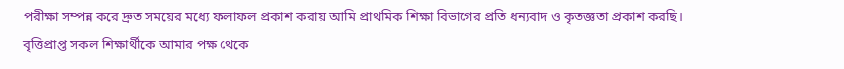পরীক্ষা সম্পন্ন করে দ্রুত সময়ের মধ্যে ফলাফল প্রকাশ করায় আমি প্রাথমিক শিক্ষা বিভাগের প্রতি ধন্যবাদ ও কৃতজ্ঞতা প্রকাশ করছি। বৃত্তিপ্রাপ্ত সকল শিক্ষার্থীকে আমার পক্ষ থেকে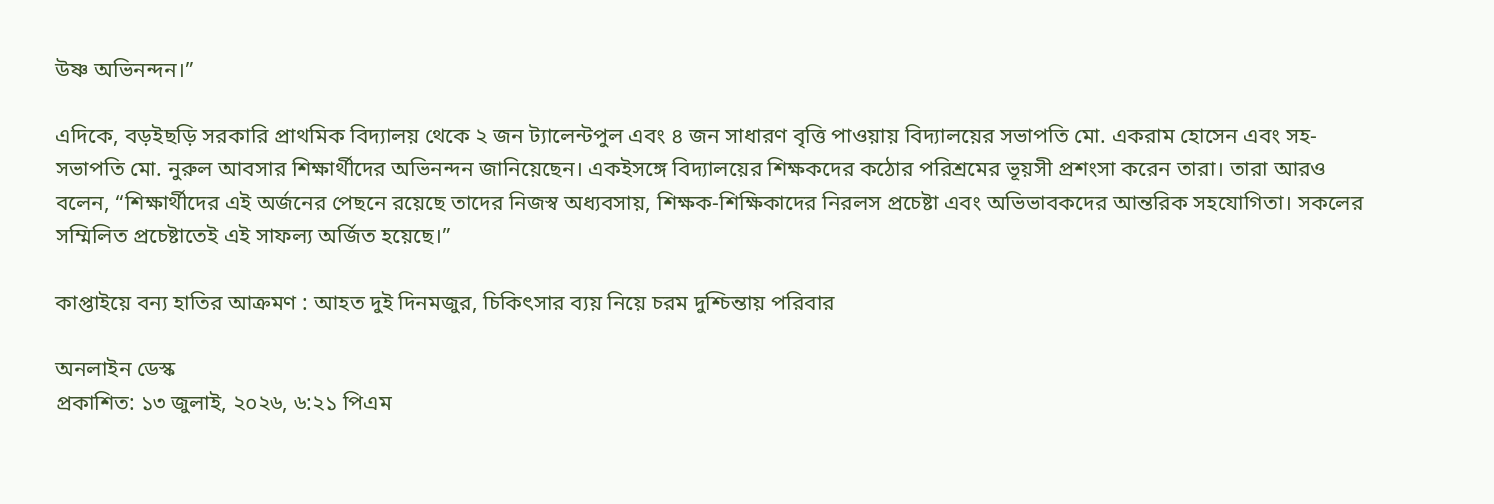উষ্ণ অভিনন্দন।”

এদিকে, বড়ইছড়ি সরকারি প্রাথমিক বিদ্যালয় থেকে ২ জন ট্যালেন্টপুল এবং ৪ জন সাধারণ বৃত্তি পাওয়ায় বিদ্যালয়ের সভাপতি মো. একরাম হোসেন এবং সহ-সভাপতি মো. নুরুল আবসার শিক্ষার্থীদের অভিনন্দন জানিয়েছেন। একইসঙ্গে বিদ্যালয়ের শিক্ষকদের কঠোর পরিশ্রমের ভূয়সী প্রশংসা করেন তারা। তারা আরও বলেন, “শিক্ষার্থীদের এই অর্জনের পেছনে রয়েছে তাদের নিজস্ব অধ্যবসায়, শিক্ষক-শিক্ষিকাদের নিরলস প্রচেষ্টা এবং অভিভাবকদের আন্তরিক সহযোগিতা। সকলের সম্মিলিত প্রচেষ্টাতেই এই সাফল্য অর্জিত হয়েছে।”

কাপ্তাইয়ে বন্য হাতির আক্রমণ : আহত দুই দিনমজুর, চিকিৎসার ব্যয় নিয়ে চরম দুশ্চিন্তায় পরিবার

অনলাইন ডেস্ক
প্রকাশিত: ১৩ জুলাই, ২০২৬, ৬:২১ পিএম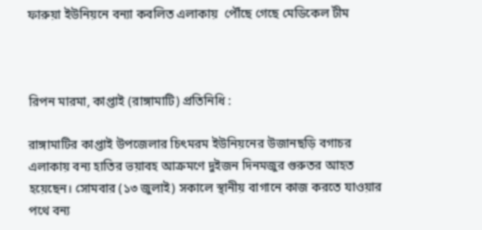ফারুয়া ইউনিয়নে বন্যা কবলিত এলাকায়  পৌঁছে গেছে মেডিকেল টীম



রিপন মারমা, কাপ্তাই (রাঙ্গামাটি) প্রতিনিধি :

রাঙ্গামাটির কাপ্তাই উপজেলার চিৎমরম ইউনিয়নের উজানছড়ি বগাচর এলাকায় বন্য হাতির ভয়াবহ আক্রমণে দুইজন দিনমজুর গুরুতর আহত হয়েছেন। সোমবার (১৩ জুলাই) সকালে স্থানীয় বাগানে কাজ করতে যাওয়ার পথে বন্য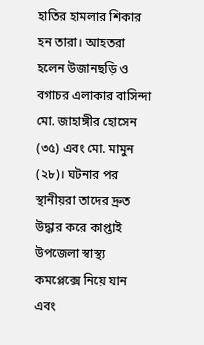হাতির হামলার শিকার হন তারা। আহতরা হলেন উজানছড়ি ও বগাচর এলাকার বাসিন্দা মো. জাহাঙ্গীর হোসেন (৩৫) এবং মো. মামুন (২৮)। ঘটনার পর স্থানীয়রা তাদের দ্রুত উদ্ধার করে কাপ্তাই উপজেলা স্বাস্থ্য কমপ্লেক্সে নিয়ে যান এবং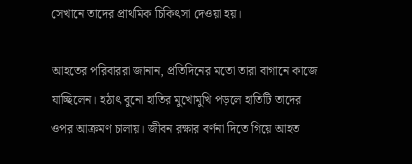সেখানে তাদের প্রাথমিক চিকিৎসা দেওয়া হয়।

আহতের পরিবাররা জানান, প্রতিদিনের মতো তারা বাগানে কাজে যাচ্ছিলেন। হঠাৎ বুনো হাতির মুখোমুখি পড়লে হাতিটি তাদের ওপর আক্রমণ চালায়। জীবন রক্ষার বর্ণনা দিতে গিয়ে আহত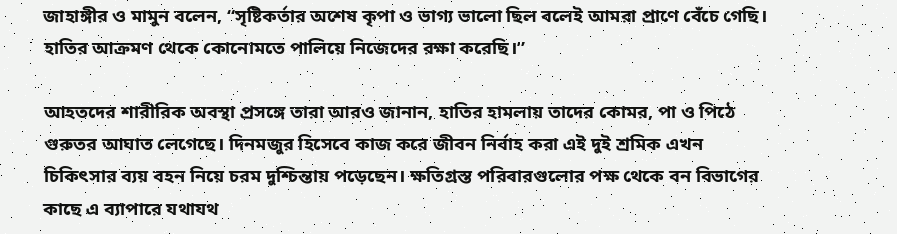জাহাঙ্গীর ও মামুন বলেন, “সৃষ্টিকর্তার অশেষ কৃপা ও ভাগ্য ভালো ছিল বলেই আমরা প্রাণে বেঁচে গেছি। হাতির আক্রমণ থেকে কোনোমতে পালিয়ে নিজেদের রক্ষা করেছি।”

আহতদের শারীরিক অবস্থা প্রসঙ্গে তারা আরও জানান, হাতির হামলায় তাদের কোমর, পা ও পিঠে গুরুতর আঘাত লেগেছে। দিনমজুর হিসেবে কাজ করে জীবন নির্বাহ করা এই দুই শ্রমিক এখন চিকিৎসার ব্যয় বহন নিয়ে চরম দুশ্চিন্তায় পড়েছেন। ক্ষতিগ্রস্ত পরিবারগুলোর পক্ষ থেকে বন বিভাগের কাছে এ ব্যাপারে যথাযথ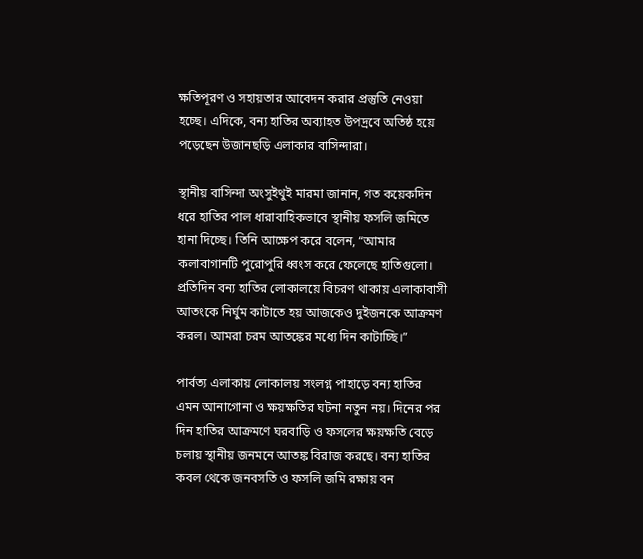ক্ষতিপূরণ ও সহায়তার আবেদন করার প্রস্তুতি নেওয়া হচ্ছে। এদিকে, বন্য হাতির অব্যাহত উপদ্রবে অতিষ্ঠ হয়ে পড়েছেন উজানছড়ি এলাকার বাসিন্দারা।

স্থানীয় বাসিন্দা অংসুইথুই মারমা জানান, গত কয়েকদিন ধরে হাতির পাল ধারাবাহিকভাবে স্থানীয় ফসলি জমিতে হানা দিচ্ছে। তিনি আক্ষেপ করে বলেন, “আমার কলাবাগানটি পুরোপুরি ধ্বংস করে ফেলেছে হাতিগুলো। প্রতিদিন বন্য হাতির লোকালয়ে বিচরণ থাকায় এলাকাবাসী আতংকে নির্ঘুম কাটাতে হয় আজকেও দুইজনকে আক্রমণ করল। আমরা চরম আতঙ্কের মধ্যে দিন কাটাচ্ছি।”

পার্বত্য এলাকায় লোকালয় সংলগ্ন পাহাড়ে বন্য হাতির এমন আনাগোনা ও ক্ষয়ক্ষতির ঘটনা নতুন নয়। দিনের পর দিন হাতির আক্রমণে ঘরবাড়ি ও ফসলের ক্ষয়ক্ষতি বেড়ে চলায় স্থানীয় জনমনে আতঙ্ক বিরাজ করছে। বন্য হাতির কবল থেকে জনবসতি ও ফসলি জমি রক্ষায় বন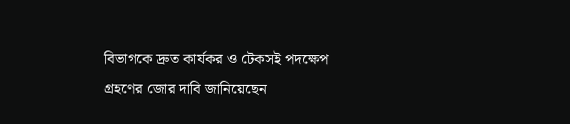বিভাগকে দ্রুত কার্যকর ও টেকসই পদক্ষেপ গ্রহণের জোর দাবি জানিয়েছেন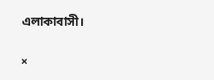এলাকাবাসী।

×